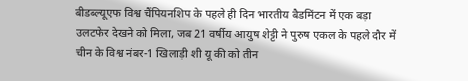बीडब्ल्यूएफ विश्व चैंपियनशिप के पहले ही दिन भारतीय बैडमिंटन में एक बड़ा उलटफेर देखने को मिला, जब 21 वर्षीय आयुष शेट्टी ने पुरुष एकल के पहले दौर में चीन के विश्व नंबर-1 खिलाड़ी शी यू की को तीन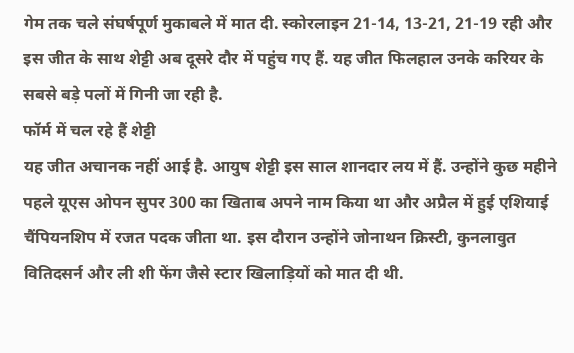गेम तक चले संघर्षपूर्ण मुकाबले में मात दी. स्कोरलाइन 21-14, 13-21, 21-19 रही और इस जीत के साथ शेट्टी अब दूसरे दौर में पहुंच गए हैं. यह जीत फिलहाल उनके करियर के सबसे बड़े पलों में गिनी जा रही है.
फॉर्म में चल रहे हैं शेट्टी
यह जीत अचानक नहीं आई है. आयुष शेट्टी इस साल शानदार लय में हैं. उन्होंने कुछ महीने पहले यूएस ओपन सुपर 300 का खिताब अपने नाम किया था और अप्रैल में हुई एशियाई चैंपियनशिप में रजत पदक जीता था. इस दौरान उन्होंने जोनाथन क्रिस्टी, कुनलावुत वितिदसर्न और ली शी फेंग जैसे स्टार खिलाड़ियों को मात दी थी.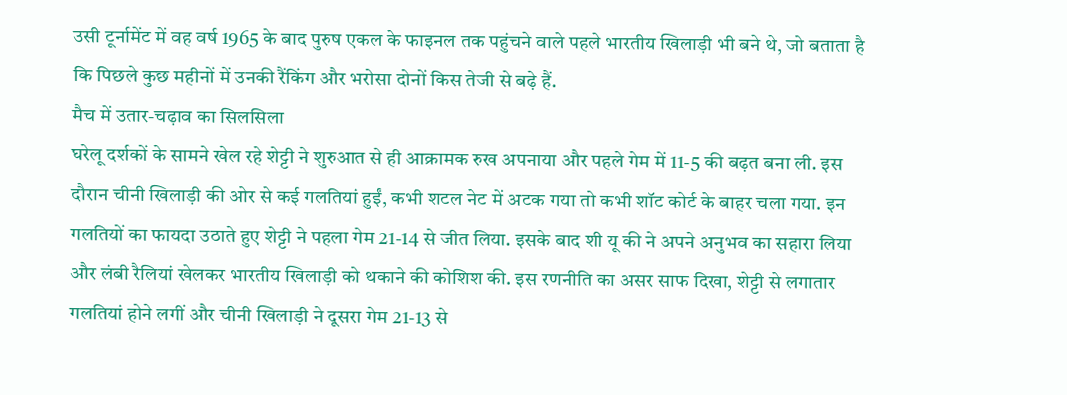उसी टूर्नामेंट में वह वर्ष 1965 के बाद पुरुष एकल के फाइनल तक पहुंचने वाले पहले भारतीय खिलाड़ी भी बने थे, जो बताता है कि पिछले कुछ महीनों में उनकी रैंकिंग और भरोसा दोनों किस तेजी से बढ़े हैं.
मैच में उतार-चढ़ाव का सिलसिला
घरेलू दर्शकों के सामने खेल रहे शेट्टी ने शुरुआत से ही आक्रामक रुख अपनाया और पहले गेम में 11-5 की बढ़त बना ली. इस दौरान चीनी खिलाड़ी की ओर से कई गलतियां हुईं, कभी शटल नेट में अटक गया तो कभी शॉट कोर्ट के बाहर चला गया. इन गलतियों का फायदा उठाते हुए शेट्टी ने पहला गेम 21-14 से जीत लिया. इसके बाद शी यू की ने अपने अनुभव का सहारा लिया और लंबी रैलियां खेलकर भारतीय खिलाड़ी को थकाने की कोशिश की. इस रणनीति का असर साफ दिखा, शेट्टी से लगातार गलतियां होने लगीं और चीनी खिलाड़ी ने दूसरा गेम 21-13 से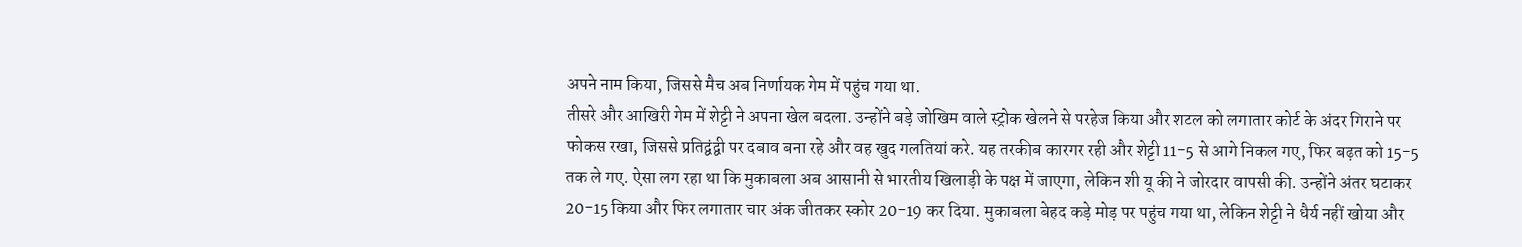अपने नाम किया, जिससे मैच अब निर्णायक गेम में पहुंच गया था.
तीसरे और आखिरी गेम में शेट्टी ने अपना खेल बदला. उन्होंने बड़े जोखिम वाले स्ट्रोक खेलने से परहेज किया और शटल को लगातार कोर्ट के अंदर गिराने पर फोकस रखा, जिससे प्रतिद्वंद्वी पर दबाव बना रहे और वह खुद गलतियां करे. यह तरकीब कारगर रही और शेट्टी 11-5 से आगे निकल गए, फिर बढ़त को 15-5 तक ले गए. ऐसा लग रहा था कि मुकाबला अब आसानी से भारतीय खिलाड़ी के पक्ष में जाएगा, लेकिन शी यू की ने जोरदार वापसी की. उन्होंने अंतर घटाकर 20-15 किया और फिर लगातार चार अंक जीतकर स्कोर 20-19 कर दिया. मुकाबला बेहद कड़े मोड़ पर पहुंच गया था, लेकिन शेट्टी ने धैर्य नहीं खोया और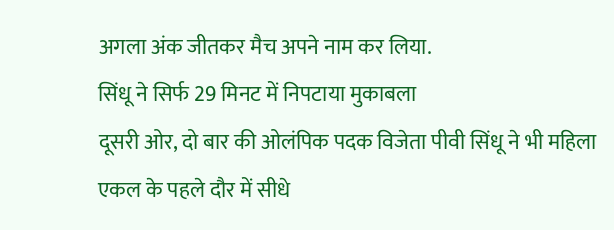अगला अंक जीतकर मैच अपने नाम कर लिया.
सिंधू ने सिर्फ 29 मिनट में निपटाया मुकाबला
दूसरी ओर, दो बार की ओलंपिक पदक विजेता पीवी सिंधू ने भी महिला एकल के पहले दौर में सीधे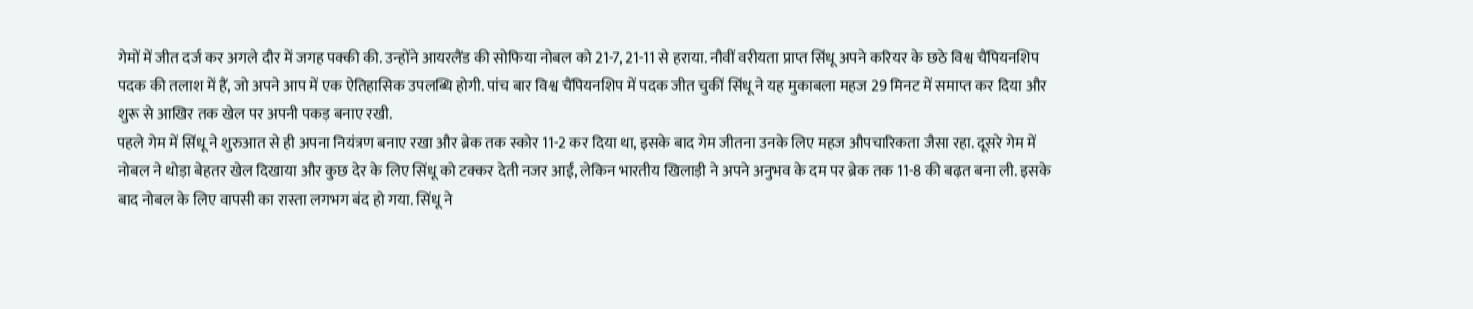गेमों में जीत दर्ज कर अगले दौर में जगह पक्की की. उन्होंने आयरलैंड की सोफिया नोबल को 21-7, 21-11 से हराया. नौवीं वरीयता प्राप्त सिंधू अपने करियर के छठे विश्व चैंपियनशिप पदक की तलाश में हैं, जो अपने आप में एक ऐतिहासिक उपलब्धि होगी. पांच बार विश्व चैंपियनशिप में पदक जीत चुकीं सिंधू ने यह मुकाबला महज 29 मिनट में समाप्त कर दिया और शुरू से आखिर तक खेल पर अपनी पकड़ बनाए रखी.
पहले गेम में सिंधू ने शुरुआत से ही अपना नियंत्रण बनाए रखा और ब्रेक तक स्कोर 11-2 कर दिया था, इसके बाद गेम जीतना उनके लिए महज औपचारिकता जैसा रहा. दूसरे गेम में नोबल ने थोड़ा बेहतर खेल दिखाया और कुछ देर के लिए सिंधू को टक्कर देती नजर आईं, लेकिन भारतीय खिलाड़ी ने अपने अनुभव के दम पर ब्रेक तक 11-8 की बढ़त बना ली. इसके बाद नोबल के लिए वापसी का रास्ता लगभग बंद हो गया. सिंधू ने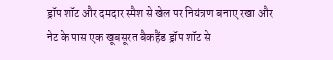ड्रॉप शॉट और दमदार स्मैश से खेल पर नियंत्रण बनाए रखा और नेट के पास एक खूबसूरत बैकहैंड ड्रॉप शॉट से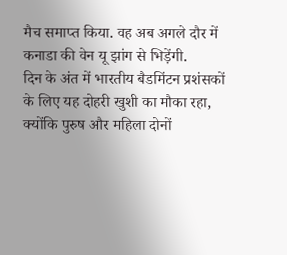मैच समाप्त किया. वह अब अगले दौर में कनाडा की वेन यू झांग से भिड़ेंगी.
दिन के अंत में भारतीय बैडमिंटन प्रशंसकों के लिए यह दोहरी खुशी का मौका रहा, क्योंकि पुरुष और महिला दोनों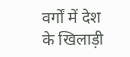वर्गों में देश के खिलाड़ी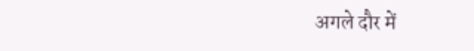अगले दौर में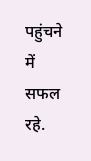पहुंचने में सफल रहे.